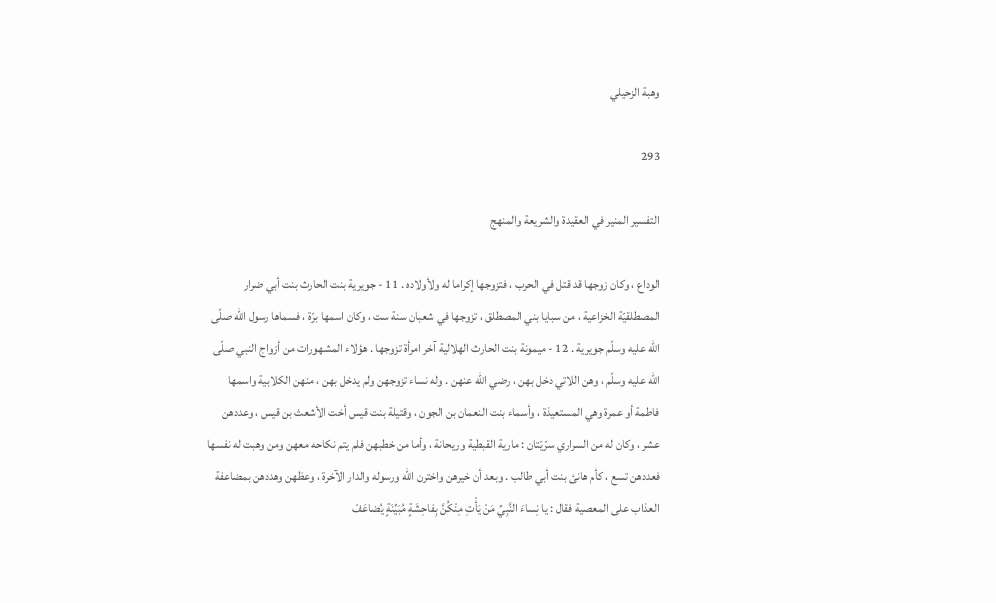وهبة الزحيلي

293

التفسير المنير في العقيدة والشريعة والمنهج

الوداع ، وكان زوجها قد قتل في الحرب ، فتزوجها إكراما له ولأولاده . 11 - جويرية بنت الحارث بنت أبي ضرار المصطلقيّة الخزاعية ، من سبايا بني المصطلق ، تزوجها في شعبان سنة ست ، وكان اسمها برّة ، فسماها رسول اللّه صلّى اللّه عليه وسلّم جويرية . 12 - ميمونة بنت الحارث الهلالية آخر امرأة تزوجها . هؤلاء المشهورات من أزواج النبي صلّى اللّه عليه وسلّم ، وهن اللاتي دخل بهن ، رضي اللّه عنهن . وله نساء تزوجهن ولم يدخل بهن ، منهن الكلابية واسمها فاطمة أو عمرة وهي المستعيذة ، وأسماء بنت النعمان بن الجون ، وقتيلة بنت قيس أخت الأشعث بن قيس ، وعددهن عشر ، وكان له من السراري سرّيّتان : مارية القبطية وريحانة ، وأما من خطبهن فلم يتم نكاحه معهن ومن وهبت له نفسها فعددهن تسع ، كأم هانئ بنت أبي طالب . وبعد أن خيرهن واخترن اللّه ورسوله والدار الآخرة ، وعظهن وهددهن بمضاعفة العذاب على المعصية فقال : يا نِساءَ النَّبِيِّ مَنْ يَأْتِ مِنْكُنَّ بِفاحِشَةٍ مُبَيِّنَةٍ يُضاعَفْ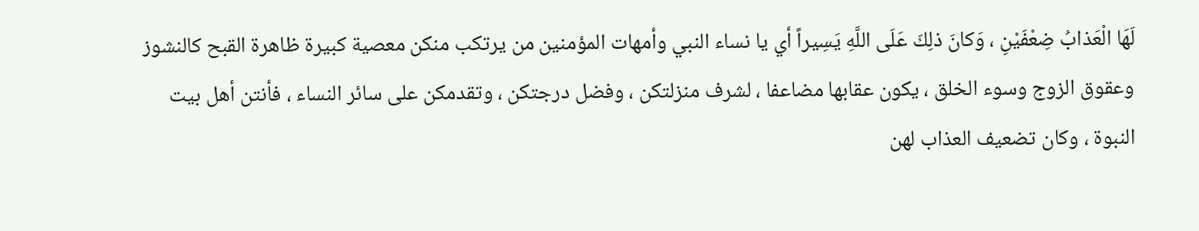لَهَا الْعَذابُ ضِعْفَيْنِ ، وَكانَ ذلِكَ عَلَى اللَّهِ يَسِيراً أي يا نساء النبي وأمهات المؤمنين من يرتكب منكن معصية كبيرة ظاهرة القبح كالنشوز وعقوق الزوج وسوء الخلق ، يكون عقابها مضاعفا ، لشرف منزلتكن ، وفضل درجتكن ، وتقدمكن على سائر النساء ، فأنتن أهل بيت النبوة ، وكان تضعيف العذاب لهن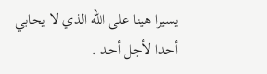يسيرا هينا على اللّه الذي لا يحابي أحدا لأجل أحد .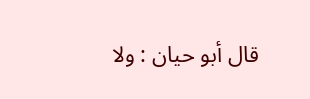قال أبو حيان : ولا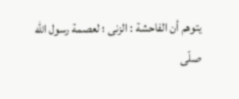يتوهم أن الفاحشة : الزنى ؛ لعصمة رسول اللّه صلّى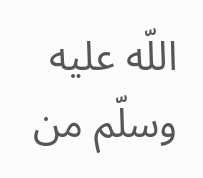اللّه عليه وسلّم من